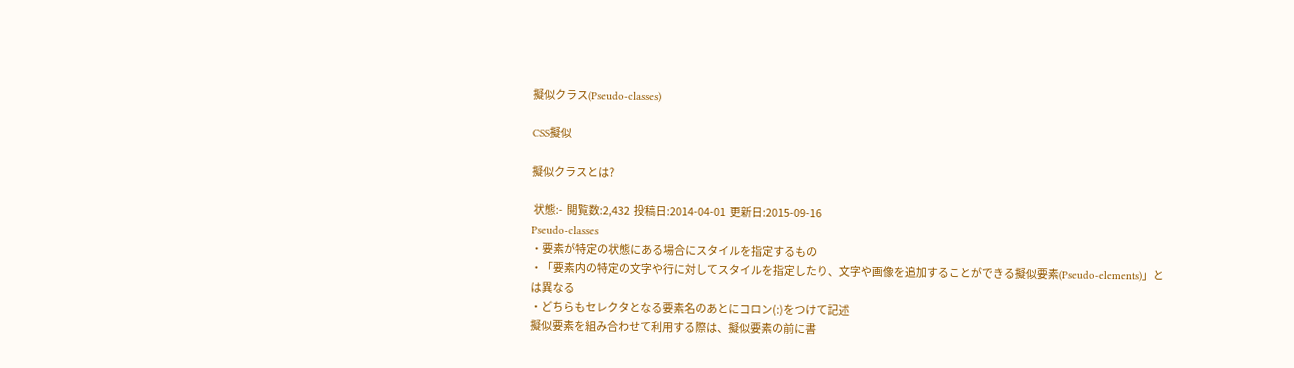擬似クラス(Pseudo-classes)

CSS擬似

擬似クラスとは?

 状態:-  閲覧数:2,432  投稿日:2014-04-01  更新日:2015-09-16
Pseudo-classes
・要素が特定の状態にある場合にスタイルを指定するもの
・「要素内の特定の文字や行に対してスタイルを指定したり、文字や画像を追加することができる擬似要素(Pseudo-elements)」とは異なる
・どちらもセレクタとなる要素名のあとにコロン(:)をつけて記述
擬似要素を組み合わせて利用する際は、擬似要素の前に書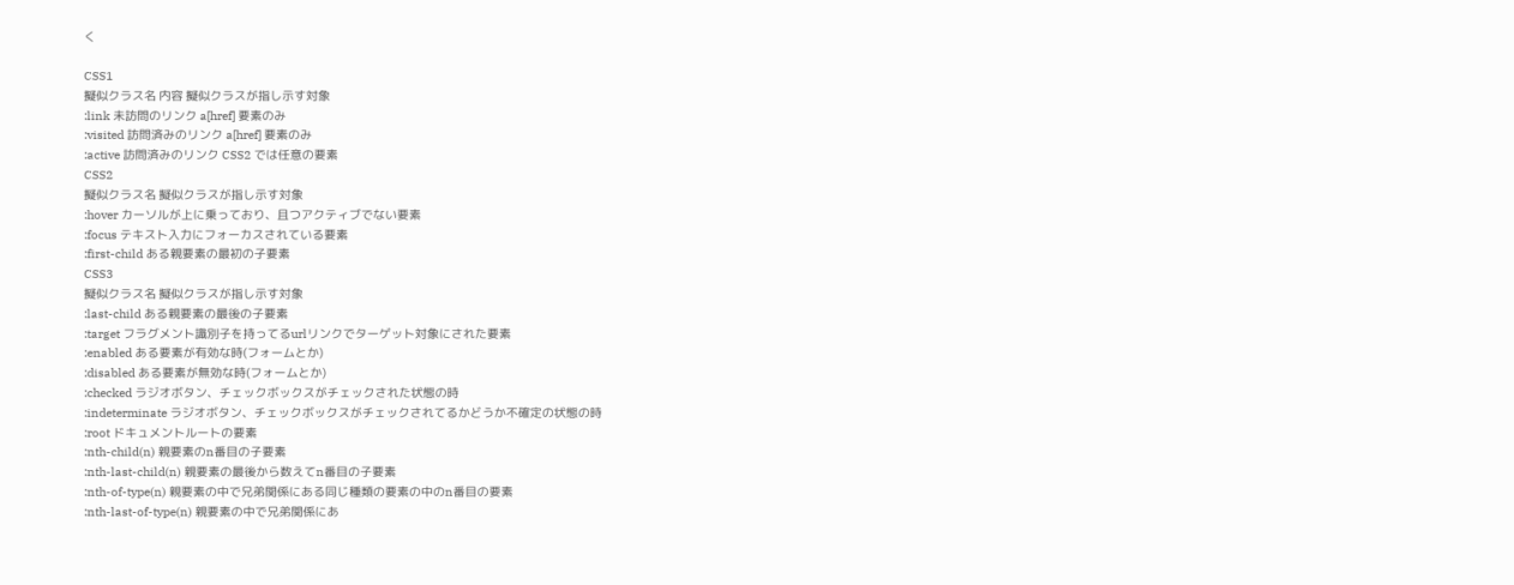く

CSS1
擬似クラス名 内容 擬似クラスが指し示す対象
:link 未訪問のリンク a[href] 要素のみ
:visited 訪問済みのリンク a[href] 要素のみ
:active 訪問済みのリンク CSS2 では任意の要素
CSS2
擬似クラス名 擬似クラスが指し示す対象
:hover カーソルが上に乗っており、且つアクティブでない要素
:focus テキスト入力にフォーカスされている要素
:first-child ある親要素の最初の子要素
CSS3
擬似クラス名 擬似クラスが指し示す対象
:last-child ある親要素の最後の子要素
:target フラグメント識別子を持ってるurlリンクでターゲット対象にされた要素
:enabled ある要素が有効な時(フォームとか)
:disabled ある要素が無効な時(フォームとか)
:checked ラジオボタン、チェックボックスがチェックされた状態の時
:indeterminate ラジオボタン、チェックボックスがチェックされてるかどうか不確定の状態の時
:root ドキュメントルートの要素
:nth-child(n) 親要素のn番目の子要素
:nth-last-child(n) 親要素の最後から数えてn番目の子要素
:nth-of-type(n) 親要素の中で兄弟関係にある同じ種類の要素の中のn番目の要素
:nth-last-of-type(n) 親要素の中で兄弟関係にあ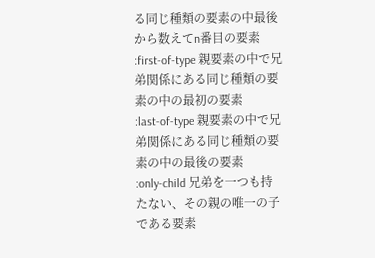る同じ種類の要素の中最後から数えてn番目の要素
:first-of-type 親要素の中で兄弟関係にある同じ種類の要素の中の最初の要素
:last-of-type 親要素の中で兄弟関係にある同じ種類の要素の中の最後の要素
:only-child 兄弟を一つも持たない、その親の唯一の子である要素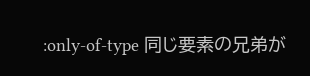:only-of-type 同じ要素の兄弟が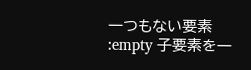一つもない要素
:empty 子要素を一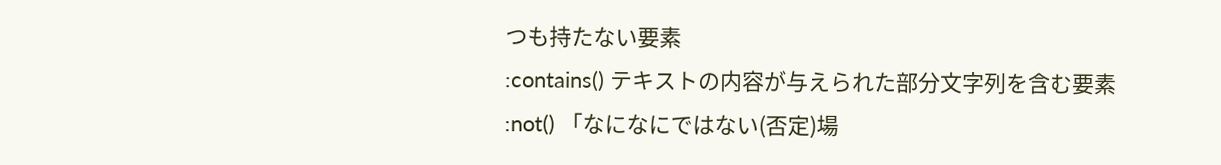つも持たない要素
:contains() テキストの内容が与えられた部分文字列を含む要素
:not() 「なになにではない(否定)場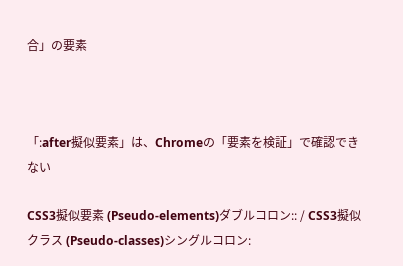合」の要素



「:after擬似要素」は、Chromeの「要素を検証」で確認できない

CSS3擬似要素 (Pseudo-elements)ダブルコロン:: / CSS3擬似クラス (Pseudo-classes)シングルコロン: